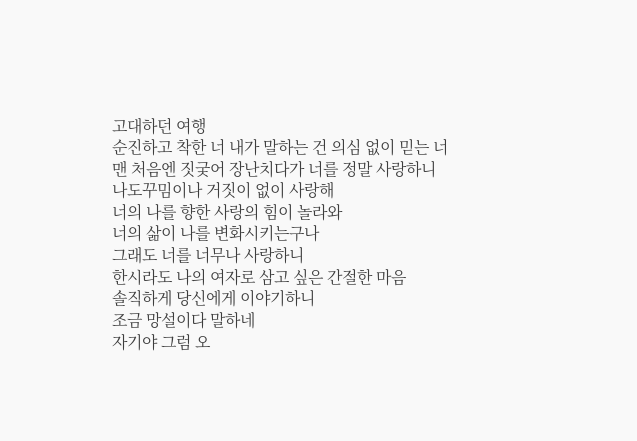고대하던 여행
순진하고 착한 너 내가 말하는 건 의심 없이 믿는 너
맨 처음엔 짓궂어 장난치다가 너를 정말 사랑하니
나도꾸밈이나 거짓이 없이 사랑해
너의 나를 향한 사랑의 힘이 놀라와
너의 삶이 나를 변화시키는구나
그래도 너를 너무나 사랑하니
한시라도 나의 여자로 삼고 싶은 간절한 마음
솔직하게 당신에게 이야기하니
조금 망설이다 말하네
자기야 그럼 오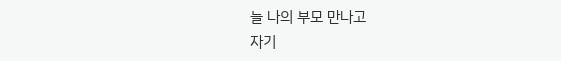늘 나의 부모 만나고
자기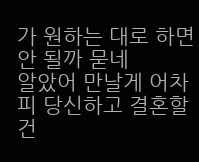가 원하는 대로 하면 안 될까 묻네
알았어 만날게 어차피 당신하고 결혼할 건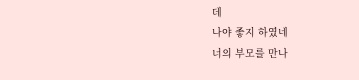데
나야 좋지 하였네
너의 부모를 만나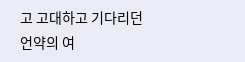고 고대하고 기다리던
언약의 여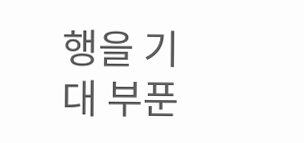행을 기대 부푼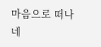마음으로 떠나네